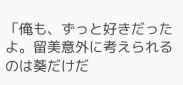「俺も、ずっと好きだったよ。留美意外に考えられるのは葵だけだ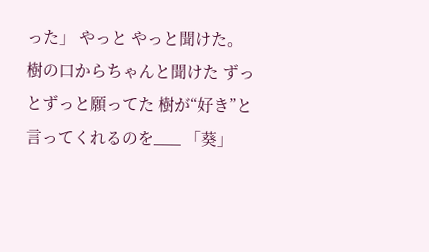った」 やっと やっと聞けた。 樹の口からちゃんと聞けた ずっとずっと願ってた 樹が“好き”と言ってくれるのを___ 「葵」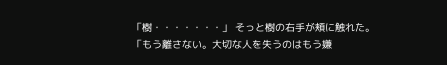「樹・・・・・・・」 そっと樹の右手が頬に触れた。 「もう離さない。大切な人を失うのはもう嫌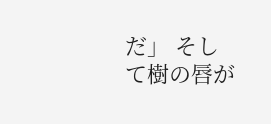だ」 そして樹の唇が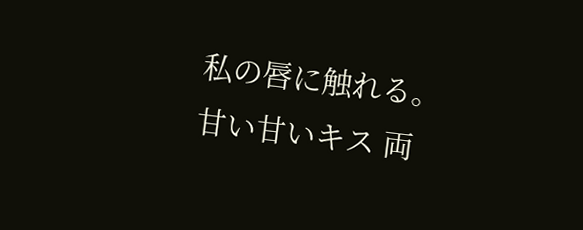私の唇に触れる。 甘い甘いキス 両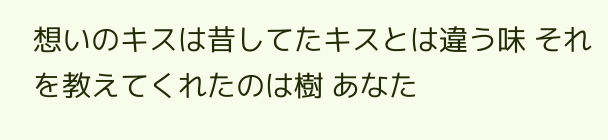想いのキスは昔してたキスとは違う味 それを教えてくれたのは樹 あなた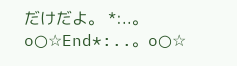だけだよ。 *:..。o○☆End*:..。o○☆